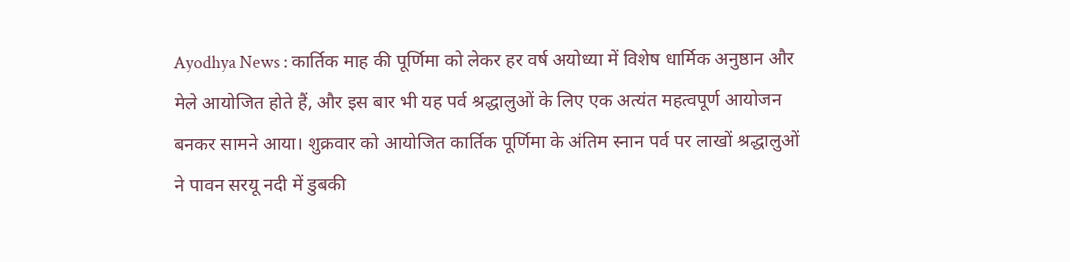Ayodhya News : कार्तिक माह की पूर्णिमा को लेकर हर वर्ष अयोध्या में विशेष धार्मिक अनुष्ठान और मेले आयोजित होते हैं, और इस बार भी यह पर्व श्रद्धालुओं के लिए एक अत्यंत महत्वपूर्ण आयोजन बनकर सामने आया। शुक्रवार को आयोजित कार्तिक पूर्णिमा के अंतिम स्नान पर्व पर लाखों श्रद्धालुओं ने पावन सरयू नदी में डुबकी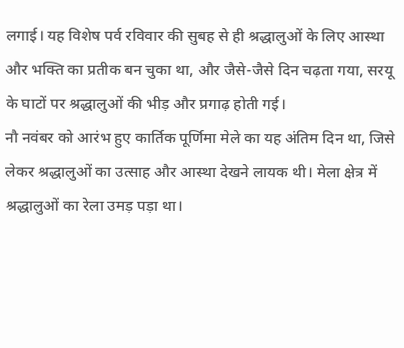लगाई। यह विशेष पर्व रविवार की सुबह से ही श्रद्धालुओं के लिए आस्था और भक्ति का प्रतीक बन चुका था, और जैसे-जैसे दिन चढ़ता गया, सरयू के घाटों पर श्रद्धालुओं की भीड़ और प्रगाढ़ होती गई।
नौ नवंबर को आरंभ हुए कार्तिक पूर्णिमा मेले का यह अंतिम दिन था, जिसे लेकर श्रद्धालुओं का उत्साह और आस्था देखने लायक थी। मेला क्षेत्र में श्रद्धालुओं का रेला उमड़ पड़ा था।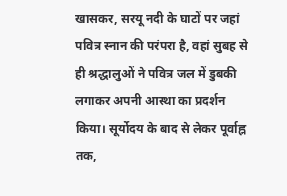खासकर, सरयू नदी के घाटों पर जहां पवित्र स्नान की परंपरा है, वहां सुबह से ही श्रद्धालुओं ने पवित्र जल में डुबकी लगाकर अपनी आस्था का प्रदर्शन किया। सूर्योदय के बाद से लेकर पूर्वाह्न तक,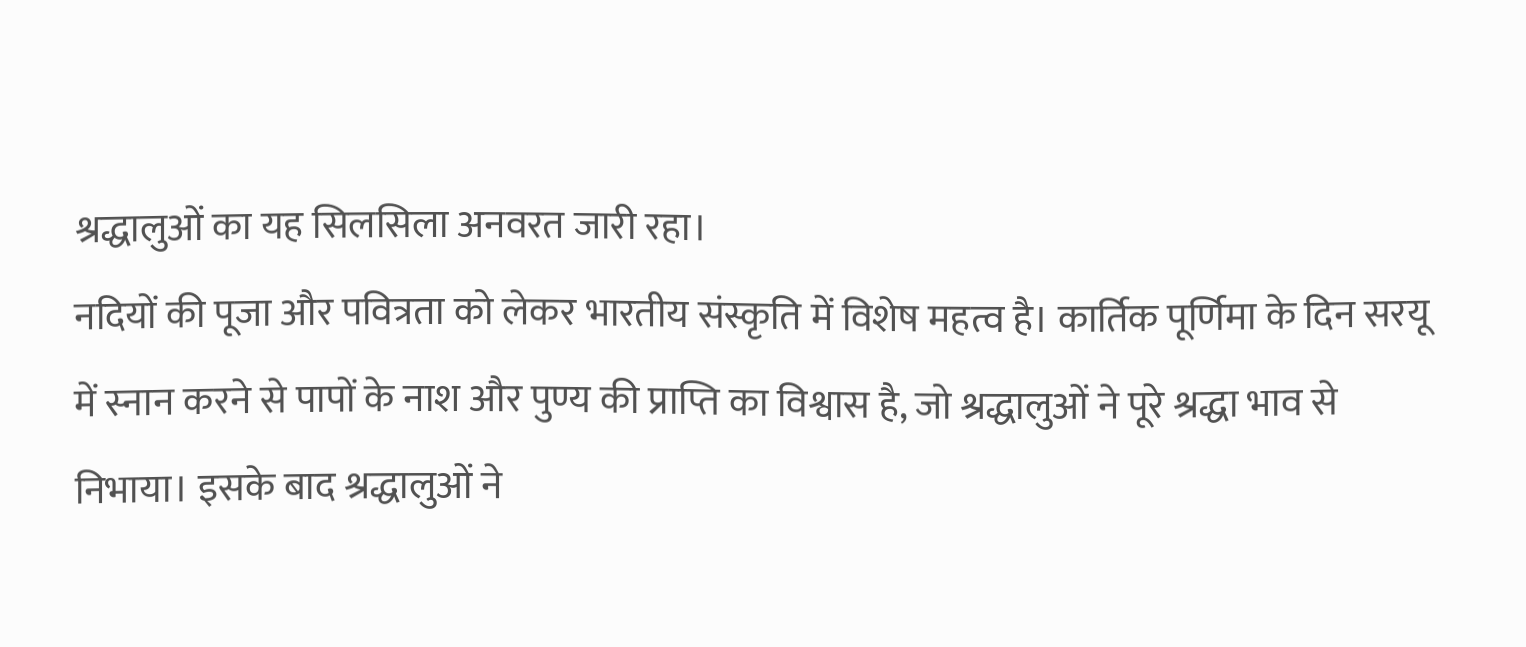श्रद्धालुओं का यह सिलसिला अनवरत जारी रहा।
नदियों की पूजा और पवित्रता को लेकर भारतीय संस्कृति में विशेष महत्व है। कार्तिक पूर्णिमा के दिन सरयू में स्नान करने से पापों के नाश और पुण्य की प्राप्ति का विश्वास है, जो श्रद्धालुओं ने पूरे श्रद्धा भाव से निभाया। इसके बाद श्रद्धालुओं ने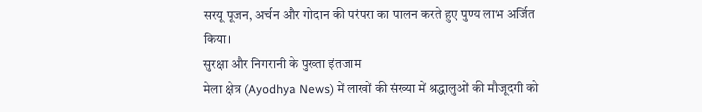सरयू पूजन, अर्चन और गोदान की परंपरा का पालन करते हुए पुण्य लाभ अर्जित किया।
सुरक्षा और निगरानी के पुख्ता इंतजाम
मेला क्षेत्र (Ayodhya News) में लाखों की संख्या में श्रद्धालुओं की मौजूदगी को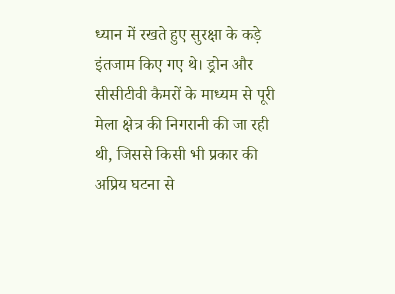ध्यान में रखते हुए सुरक्षा के कड़े इंतजाम किए गए थे। ड्रोन और सीसीटीवी कैमरों के माध्यम से पूरी मेला क्षेत्र की निगरानी की जा रही थी, जिससे किसी भी प्रकार की अप्रिय घटना से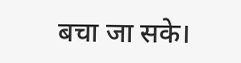बचा जा सके।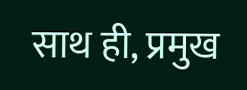साथ ही, प्रमुख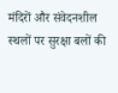मंदिरों और संवेदनशील स्थलों पर सुरक्षा बलों की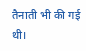तैनाती भी की गई थी।